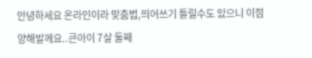안녕하세요 온라인이라 맞춤법,띄어쓰기 틀릴수도 있으니 이점 양해발께요..큰아이 7살 둘째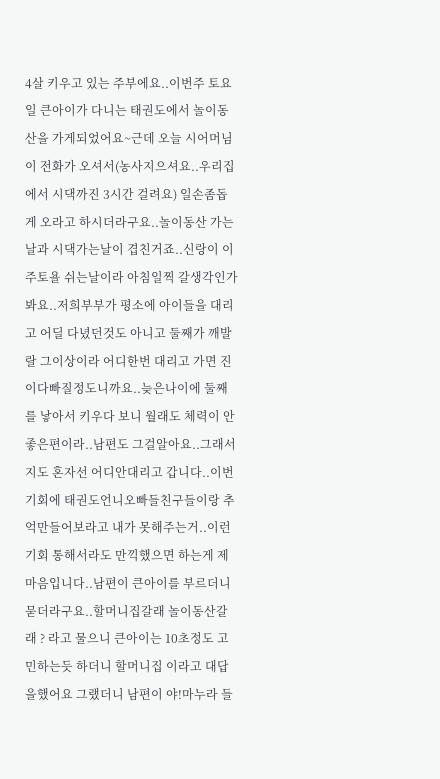4살 키우고 있는 주부에요..이번주 토요일 큰아이가 다니는 태권도에서 놀이동산을 가게되었어요~근데 오늘 시어머님이 전화가 오셔서(농사지으셔요..우리집에서 시댁까진 3시간 걸려요) 일손좀돕게 오라고 하시더라구요..놀이동산 가는날과 시댁가는날이 겹친거죠..신랑이 이주토욜 쉬는날이라 아침일찍 갈생각인가봐요..저희부부가 평소에 아이들을 대리고 어딜 다녔던것도 아니고 둘째가 깨발랄 그이상이라 어디한번 대리고 가면 진이다빠질정도니까요..늦은나이에 둘째를 낳아서 키우다 보니 월래도 체력이 안좋은편이라..남편도 그걸알아요..그래서 지도 혼자선 어디안대리고 갑니다..이번기회에 태권도언니오빠들친구들이랑 추억만들어보라고 내가 못해주는거..이런기회 통해서라도 만끽했으면 하는게 제마음입니다..남편이 큰아이를 부르더니 묻더라구요..할머니집갈래 놀이동산갈래 ? 라고 물으니 큰아이는 10초정도 고민하는듯 하더니 할머니집 이라고 대답을했어요 그랬더니 남편이 야!마누라 들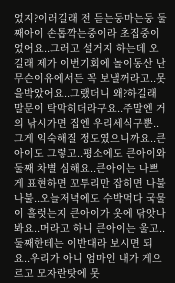었지?이러길래 전 듣는둥마는둥 둘째아이 손톱깍는중이라 초집중이었어요..그러고 설거지 하는데 오길래 제가 이번기회에 놀이동산 난 무슨이유에서든 꼭 보낼꺼라고..못을박았어요..그랬더니 왜?하길래 말문이 탁막히더라구요..주말엔 거의 낚시가면 집엔 우리세식구뿐..그게 익숙해질 정도였으니까요..큰아이도 그렇고..평소에도 큰아이와 둘째 차별 심해요..큰아이는 나쁘게 표현하면 꼬투리만 잡히면 나불나불..오늘저녁에도 수박먹다 국물이 흘럿는지 큰아이가 옷에 닦앗나봐요..머라고 하니 큰아이는 울고..둘째한테는 이반대라 보시면 되요..우리가 아니 엄마인 내가 게으르고 모자란탓에 못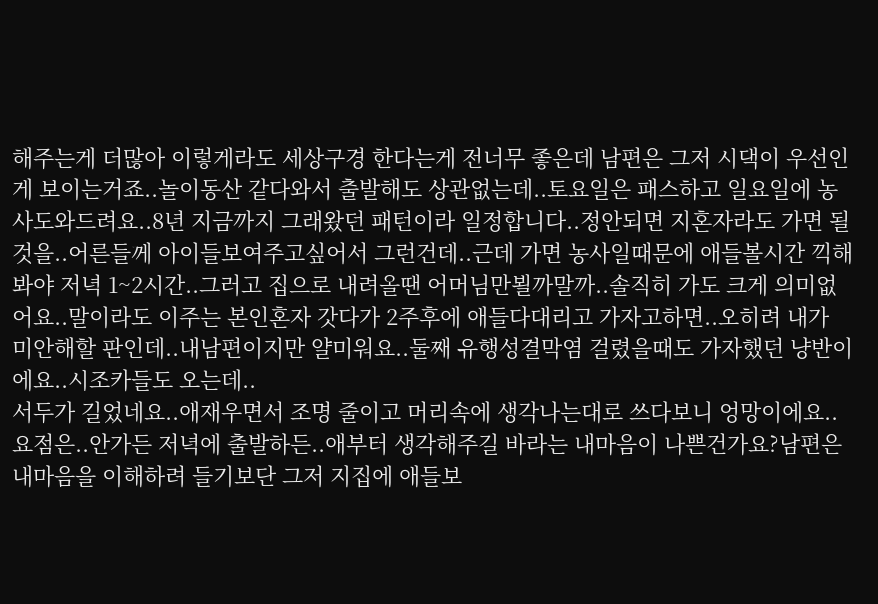해주는게 더많아 이렇게라도 세상구경 한다는게 전너무 좋은데 남편은 그저 시댁이 우선인게 보이는거죠..놀이동산 같다와서 출발해도 상관없는데..토요일은 패스하고 일요일에 농사도와드려요..8년 지금까지 그래왔던 패턴이라 일정합니다..정안되면 지혼자라도 가면 될것을..어른들께 아이들보여주고싶어서 그런건데..근데 가면 농사일때문에 애들볼시간 끽해봐야 저녁 1~2시간..그러고 집으로 내려올땐 어머님만뵐까말까..솔직히 가도 크게 의미없어요..말이라도 이주는 본인혼자 갓다가 2주후에 애들다대리고 가자고하면..오히려 내가 미안해할 판인데..내남편이지만 얄미워요..둘째 유행성결막염 걸렸을때도 가자했던 냥반이에요..시조카들도 오는데..
서두가 길었네요..애재우면서 조명 줄이고 머리속에 생각나는대로 쓰다보니 엉망이에요..요점은..안가든 저녁에 출발하든..애부터 생각해주길 바라는 내마음이 나쁜건가요?남편은 내마음을 이해하려 들기보단 그저 지집에 애들보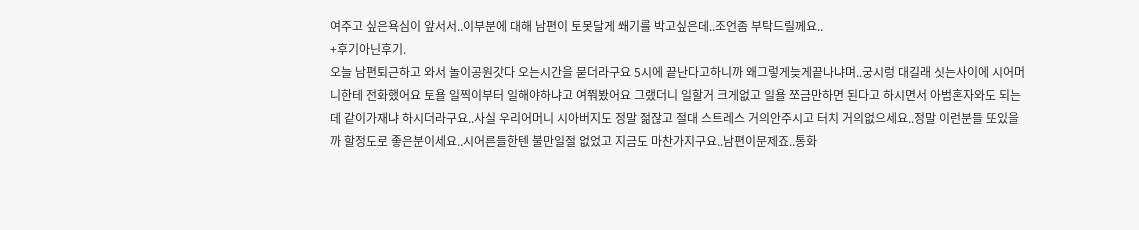여주고 싶은욕심이 앞서서..이부분에 대해 남편이 토못달게 쐐기를 박고싶은데..조언좀 부탁드릴께요..
+후기아닌후기.
오늘 남편퇴근하고 와서 놀이공원갓다 오는시간을 묻더라구요 5시에 끝난다고하니까 왜그렇게늦게끝나냐며..궁시렁 대길래 싯는사이에 시어머니한테 전화했어요 토욜 일찍이부터 일해야하냐고 여쭤봤어요 그랬더니 일할거 크게없고 일욜 쪼금만하면 된다고 하시면서 아범혼자와도 되는데 같이가재냐 하시더라구요..사실 우리어머니 시아버지도 정말 젊잖고 절대 스트레스 거의안주시고 터치 거의없으세요..정말 이런분들 또있을까 할정도로 좋은분이세요..시어른들한텐 불만일절 없었고 지금도 마찬가지구요..남편이문제죠..통화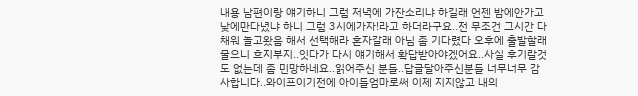내용 남편이랑 얘기하니 그럼 저녁에 가잔소리냐 하길래 언젠 밤에안가고 낮에만다녔냐 하니 그럼 3시에가자!라고 하더라구요..전 무조건 그시간 다채워 놀고왔음 해서 선택해라 혼자갈래 아님 좀 기다렸다 오후에 출발할래 물으니 흐지부지..잇다가 다시 얘기해서 확답받아야겠어요..사실 후기랄것도 없는데 좀 민망하네요..읽어주신 분들..답글달아주신분들 너무너무 감사합니다..와이프이기전에 아이들엄마로써 이제 지지않고 내의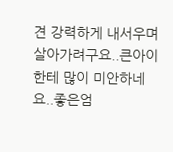견 강력하게 내서우며 살아가려구요..큰아이한테 많이 미안하네요..좋은엄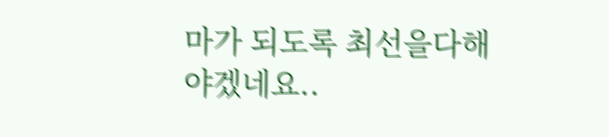마가 되도록 최선을다해야겠네요..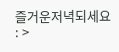즐거운저녁되세요 : >